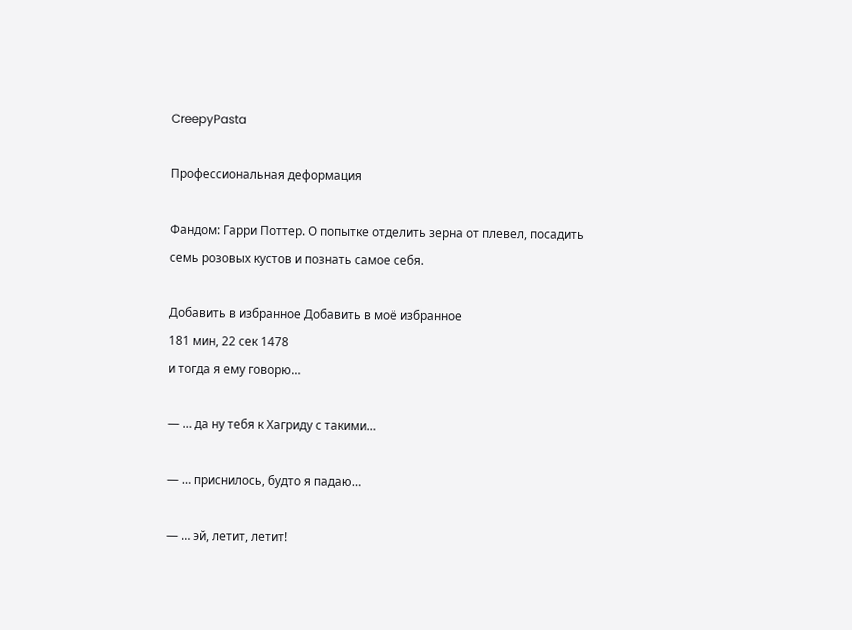CreepyPasta

Профессиональная деформация

Фандом: Гарри Поттер. О попытке отделить зерна от плевел, посадить семь розовых кустов и познать самое себя.

Добавить в избранное Добавить в моё избранное
181 мин, 22 сек 1478
и тогда я ему говорю…

— … да ну тебя к Хагриду с такими…

— … приснилось, будто я падаю…

— … эй, летит, летит!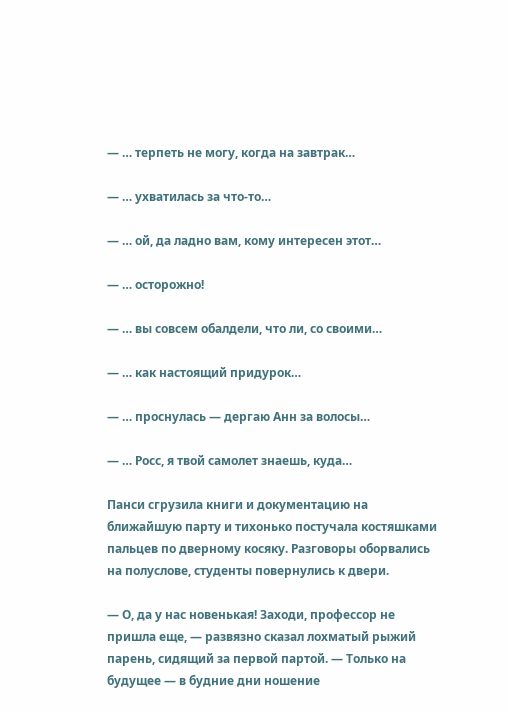— … терпеть не могу, когда на завтрак…

— … ухватилась за что-то…

— … ой, да ладно вам, кому интересен этот…

— … осторожно!

— … вы совсем обалдели, что ли, со своими…

— … как настоящий придурок…

— … проснулась — дергаю Анн за волосы…

— … Росс, я твой самолет знаешь, куда…

Панси сгрузила книги и документацию на ближайшую парту и тихонько постучала костяшками пальцев по дверному косяку. Разговоры оборвались на полуслове, студенты повернулись к двери.

— О, да у нас новенькая! Заходи, профессор не пришла еще, — развязно сказал лохматый рыжий парень, сидящий за первой партой. — Только на будущее — в будние дни ношение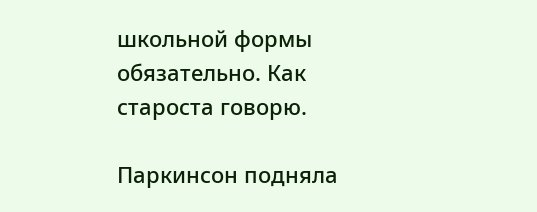школьной формы обязательно. Как староста говорю.

Паркинсон подняла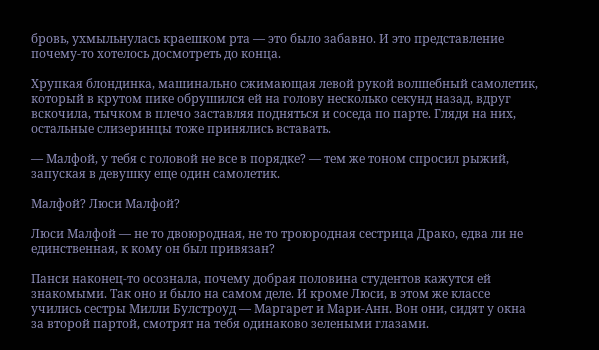бровь, ухмыльнулась краешком рта — это было забавно. И это представление почему-то хотелось досмотреть до конца.

Хрупкая блондинка, машинально сжимающая левой рукой волшебный самолетик, который в крутом пике обрушился ей на голову несколько секунд назад, вдруг вскочила, тычком в плечо заставляя подняться и соседа по парте. Глядя на них, остальные слизеринцы тоже принялись вставать.

— Малфой, у тебя с головой не все в порядке? — тем же тоном спросил рыжий, запуская в девушку еще один самолетик.

Малфой? Люси Малфой?

Люси Малфой — не то двоюродная, не то троюродная сестрица Драко, едва ли не единственная, к кому он был привязан?

Панси наконец-то осознала, почему добрая половина студентов кажутся ей знакомыми. Так оно и было на самом деле. И кроме Люси, в этом же классе учились сестры Милли Булстроуд — Маргарет и Мари-Анн. Вон они, сидят у окна за второй партой, смотрят на тебя одинаково зелеными глазами.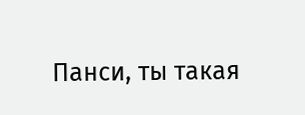Панси, ты такая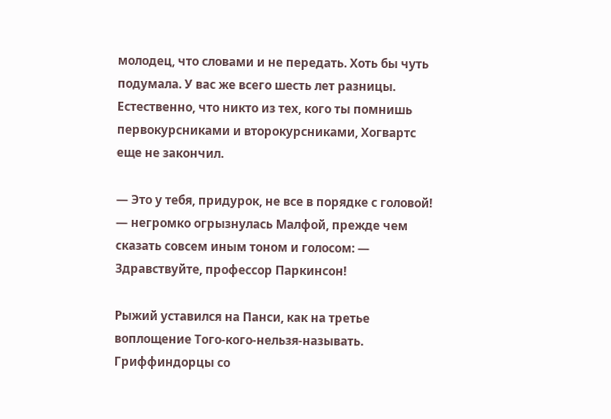молодец, что словами и не передать. Хоть бы чуть подумала. У вас же всего шесть лет разницы. Естественно, что никто из тех, кого ты помнишь первокурсниками и второкурсниками, Хогвартс еще не закончил.

— Это у тебя, придурок, не все в порядке с головой! — негромко огрызнулась Малфой, прежде чем сказать совсем иным тоном и голосом: — Здравствуйте, профессор Паркинсон!

Рыжий уставился на Панси, как на третье воплощение Того-кого-нельзя-называть. Гриффиндорцы со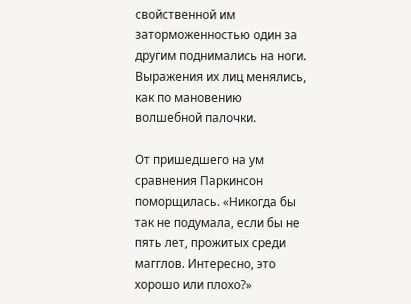свойственной им заторможенностью один за другим поднимались на ноги. Выражения их лиц менялись, как по мановению волшебной палочки.

От пришедшего на ум сравнения Паркинсон поморщилась. «Никогда бы так не подумала, если бы не пять лет, прожитых среди магглов. Интересно, это хорошо или плохо?»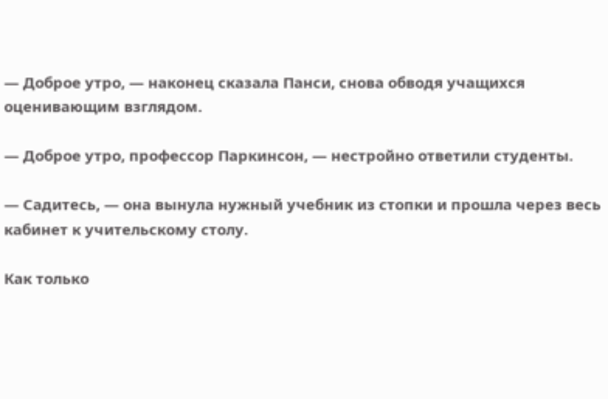— Доброе утро, — наконец сказала Панси, снова обводя учащихся оценивающим взглядом.

— Доброе утро, профессор Паркинсон, — нестройно ответили студенты.

— Садитесь, — она вынула нужный учебник из стопки и прошла через весь кабинет к учительскому столу.

Как только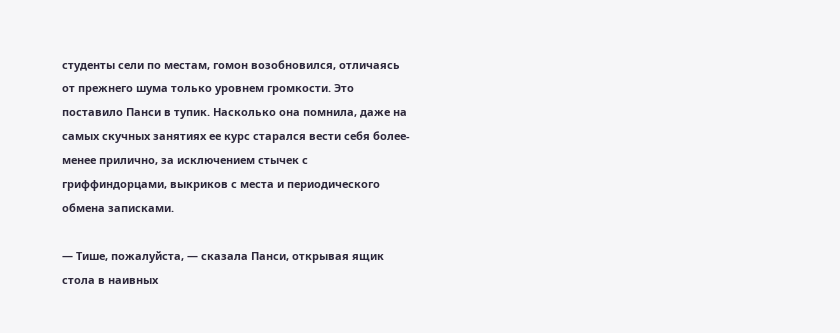студенты сели по местам, гомон возобновился, отличаясь от прежнего шума только уровнем громкости. Это поставило Панси в тупик. Насколько она помнила, даже на самых скучных занятиях ее курс старался вести себя более-менее прилично, за исключением стычек с гриффиндорцами, выкриков с места и периодического обмена записками.

— Тише, пожалуйста, — сказала Панси, открывая ящик стола в наивных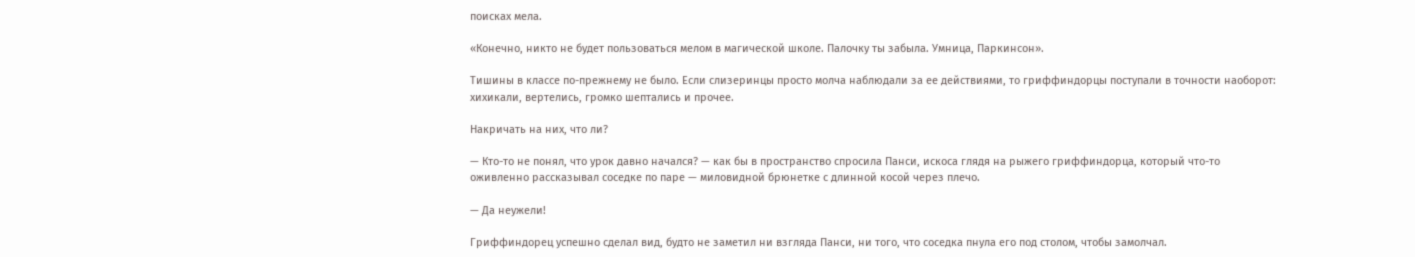поисках мела.

«Конечно, никто не будет пользоваться мелом в магической школе. Палочку ты забыла. Умница, Паркинсон».

Тишины в классе по-прежнему не было. Если слизеринцы просто молча наблюдали за ее действиями, то гриффиндорцы поступали в точности наоборот: хихикали, вертелись, громко шептались и прочее.

Накричать на них, что ли?

— Кто-то не понял, что урок давно начался? — как бы в пространство спросила Панси, искоса глядя на рыжего гриффиндорца, который что-то оживленно рассказывал соседке по паре — миловидной брюнетке с длинной косой через плечо.

— Да неужели!

Гриффиндорец успешно сделал вид, будто не заметил ни взгляда Панси, ни того, что соседка пнула его под столом, чтобы замолчал.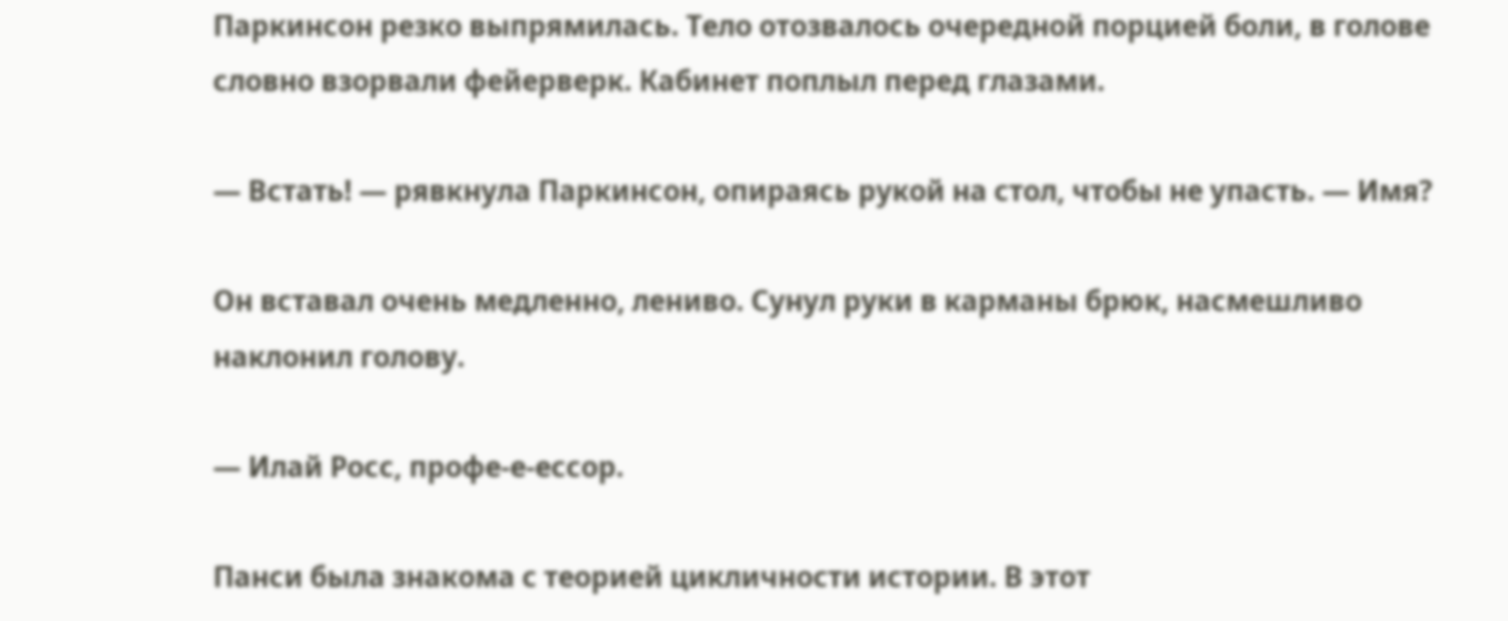Паркинсон резко выпрямилась. Тело отозвалось очередной порцией боли, в голове словно взорвали фейерверк. Кабинет поплыл перед глазами.

— Встать! — рявкнула Паркинсон, опираясь рукой на стол, чтобы не упасть. — Имя?

Он вставал очень медленно, лениво. Сунул руки в карманы брюк, насмешливо наклонил голову.

— Илай Росс, профе-е-ессор.

Панси была знакома с теорией цикличности истории. В этот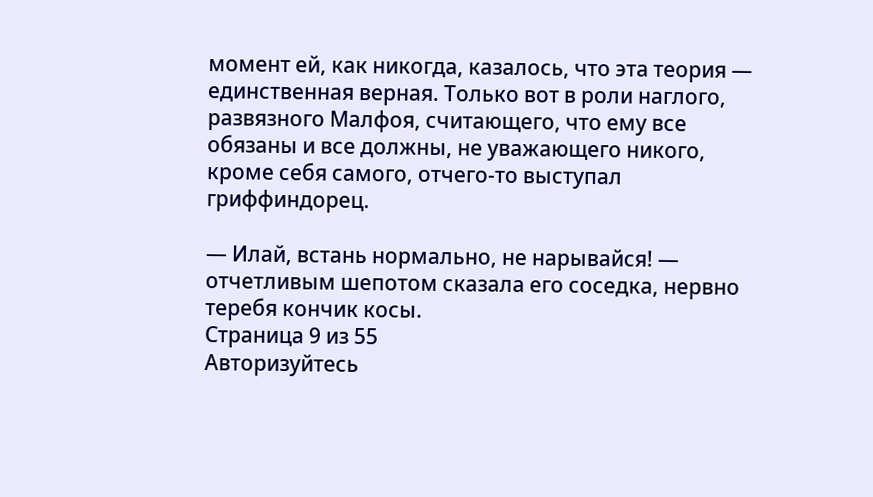момент ей, как никогда, казалось, что эта теория — единственная верная. Только вот в роли наглого, развязного Малфоя, считающего, что ему все обязаны и все должны, не уважающего никого, кроме себя самого, отчего-то выступал гриффиндорец.

— Илай, встань нормально, не нарывайся! — отчетливым шепотом сказала его соседка, нервно теребя кончик косы.
Страница 9 из 55
Авторизуйтесь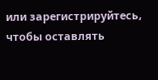или зарегистрируйтесь, чтобы оставлять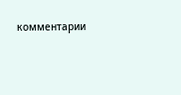комментарии